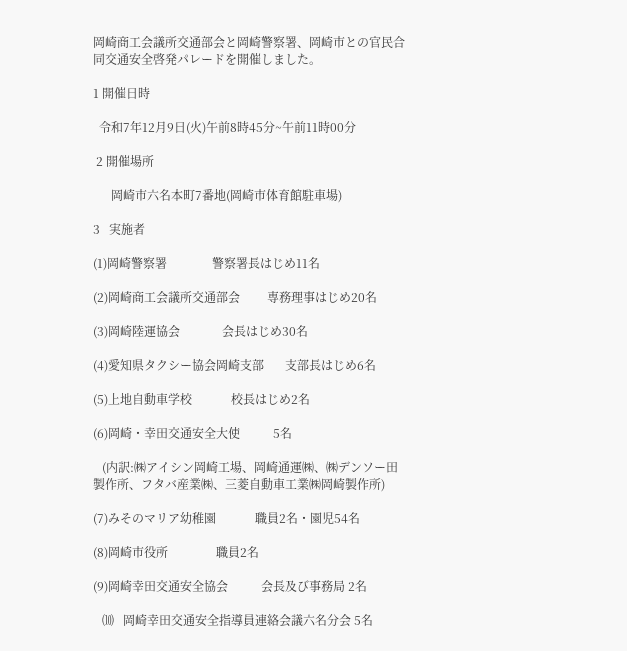岡崎商工会議所交通部会と岡崎警察署、岡崎市との官民合同交通安全啓発パレードを開催しました。

1 開催日時

  令和7年12月9日(火)午前8時45分~午前11時00分

 2 開催場所

      岡崎市六名本町7番地(岡崎市体育館駐車場)

3   実施者

(1)岡崎警察署               警察署長はじめ11名

(2)岡崎商工会議所交通部会         専務理事はじめ20名

(3)岡崎陸運協会              会長はじめ30名

(4)愛知県タクシー協会岡崎支部       支部長はじめ6名

(5)上地自動車学校             校長はじめ2名

(6)岡崎・幸田交通安全大使           5名

   (内訳:㈱アイシン岡崎工場、岡崎通運㈱、㈱デンソー田製作所、フタバ産業㈱、三菱自動車工業㈱岡崎製作所)

(7)みそのマリア幼稚園             職員2名・園児54名

(8)岡崎市役所                職員2名

(9)岡崎幸田交通安全協会           会長及び事務局 2名

   ⑽   岡崎幸田交通安全指導員連絡会議六名分会 5名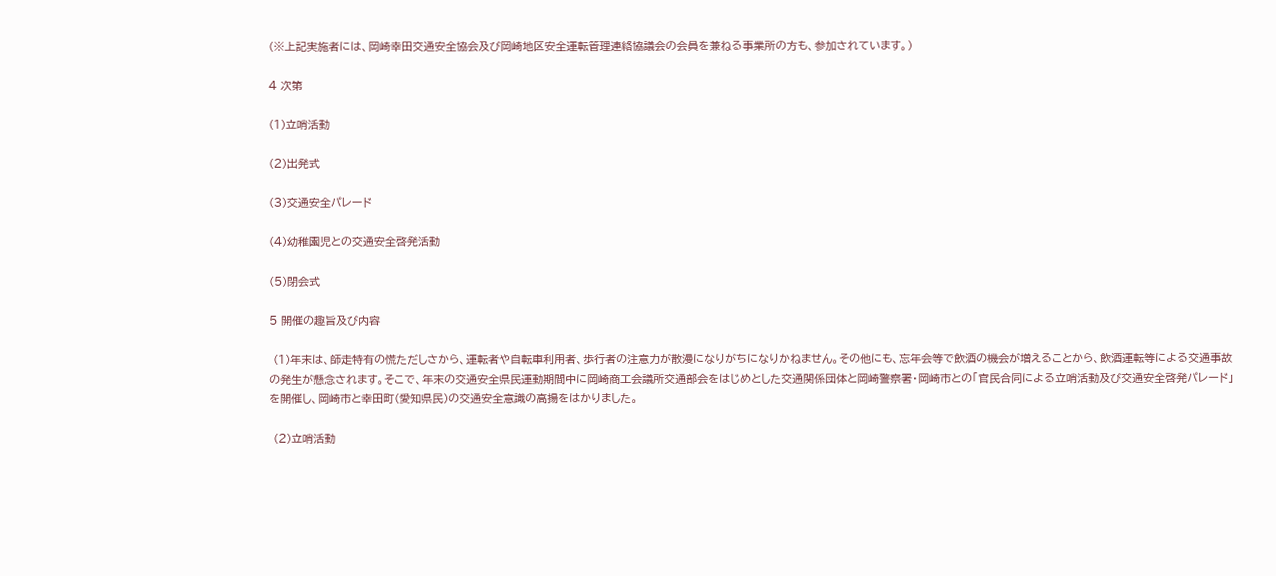(※上記実施者には、岡崎幸田交通安全協会及び岡崎地区安全運転管理連絡協議会の会員を兼ねる事業所の方も、参加されています。)

4 次第

(1)立哨活動

(2)出発式

(3)交通安全パレード

(4)幼稚園児との交通安全啓発活動

(5)閉会式

5 開催の趣旨及び内容

 (1)年末は、師走特有の慌ただしさから、運転者や自転車利用者、歩行者の注意力が散漫になりがちになりかねません。その他にも、忘年会等で飲酒の機会が増えることから、飲酒運転等による交通事故の発生が懸念されます。そこで、年末の交通安全県民運動期間中に岡崎商工会議所交通部会をはじめとした交通関係団体と岡崎警察署・岡崎市との「官民合同による立哨活動及び交通安全啓発パレード」を開催し、岡崎市と幸田町(愛知県民)の交通安全意識の高揚をはかりました。

 (2)立哨活動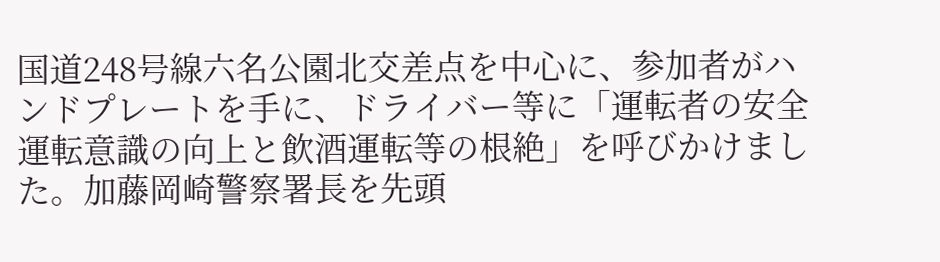国道248号線六名公園北交差点を中心に、参加者がハンドプレートを手に、ドライバー等に「運転者の安全運転意識の向上と飲酒運転等の根絶」を呼びかけました。加藤岡崎警察署長を先頭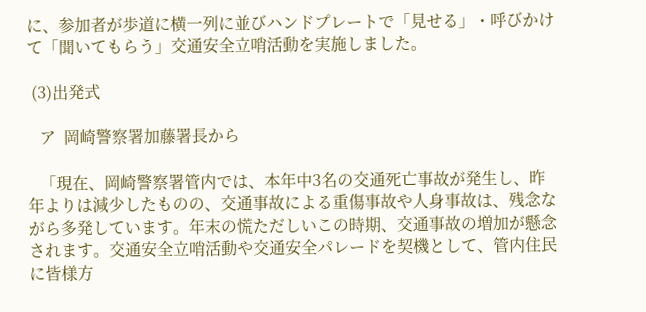に、参加者が歩道に横一列に並びハンドプレートで「見せる」・呼びかけて「聞いてもらう」交通安全立哨活動を実施しました。

 (3)出発式

   ア  岡崎警察署加藤署長から

   「現在、岡崎警察署管内では、本年中3名の交通死亡事故が発生し、昨年よりは減少したものの、交通事故による重傷事故や人身事故は、残念ながら多発しています。年末の慌ただしいこの時期、交通事故の増加が懸念されます。交通安全立哨活動や交通安全パレードを契機として、管内住民に皆様方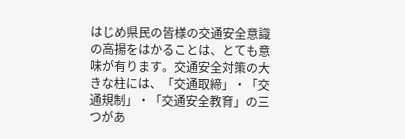はじめ県民の皆様の交通安全意識の高揚をはかることは、とても意味が有ります。交通安全対策の大きな柱には、「交通取締」・「交通規制」・「交通安全教育」の三つがあ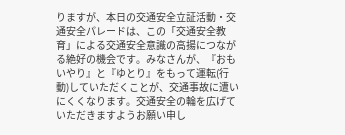りますが、本日の交通安全立証活動・交通安全パレードは、この「交通安全教育」による交通安全意識の高揚につながる絶好の機会です。みなさんが、『おもいやり』と『ゆとり』をもって運転(行動)していただくことが、交通事故に遭いにくくなります。交通安全の輪を広げていただきますようお願い申し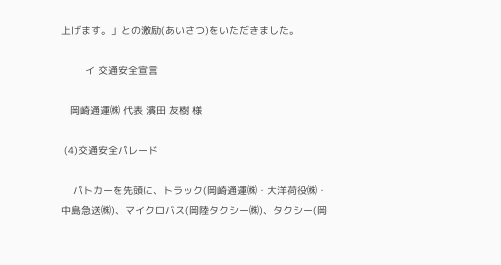上げます。」との激励(あいさつ)をいただきました。

        イ 交通安全宣言

   岡崎通運㈱ 代表 濱田 友樹 様

 (4)交通安全パレード

    パトカーを先頭に、トラック(岡崎通運㈱・大洋荷役㈱・中島急送㈱)、マイクロバス(岡陸タクシー㈱)、タクシー(岡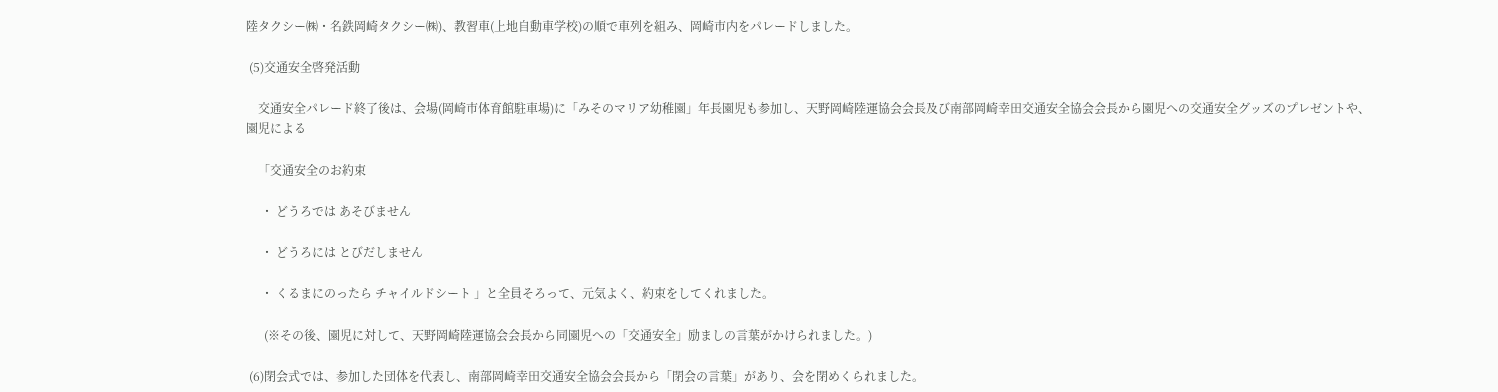陸タクシー㈱・名鉄岡崎タクシー㈱)、教習車(上地自動車学校)の順で車列を組み、岡崎市内をパレードしました。

 (5)交通安全啓発活動

    交通安全パレード終了後は、会場(岡崎市体育館駐車場)に「みそのマリア幼稚園」年長園児も参加し、天野岡崎陸運協会会長及び南部岡崎幸田交通安全協会会長から園児への交通安全グッズのプレゼントや、園児による

    「交通安全のお約束

     ・ どうろでは あそびません

     ・ どうろには とびだしません

     ・ くるまにのったら チャイルドシート 」と全員そろって、元気よく、約束をしてくれました。

      (※その後、園児に対して、天野岡崎陸運協会会長から同園児への「交通安全」励ましの言葉がかけられました。)

 (6)閉会式では、参加した団体を代表し、南部岡崎幸田交通安全協会会長から「閉会の言葉」があり、会を閉めくられました。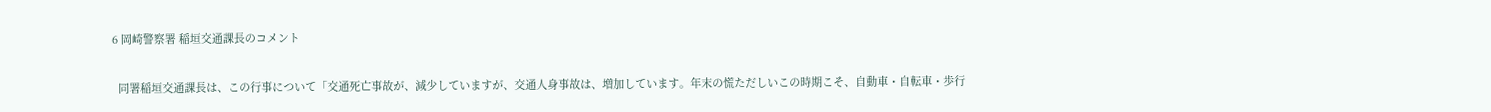6 岡崎警察署 稲垣交通課長のコメント

  同署稲垣交通課長は、この行事について「交通死亡事故が、減少していますが、交通人身事故は、増加しています。年末の慌ただしいこの時期こそ、自動車・自転車・歩行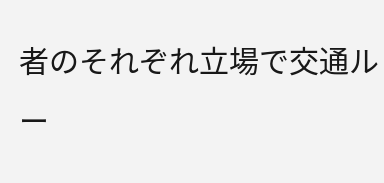者のそれぞれ立場で交通ルー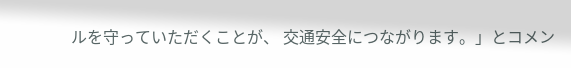ルを守っていただくことが、 交通安全につながります。」とコメン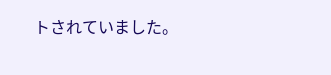トされていました。